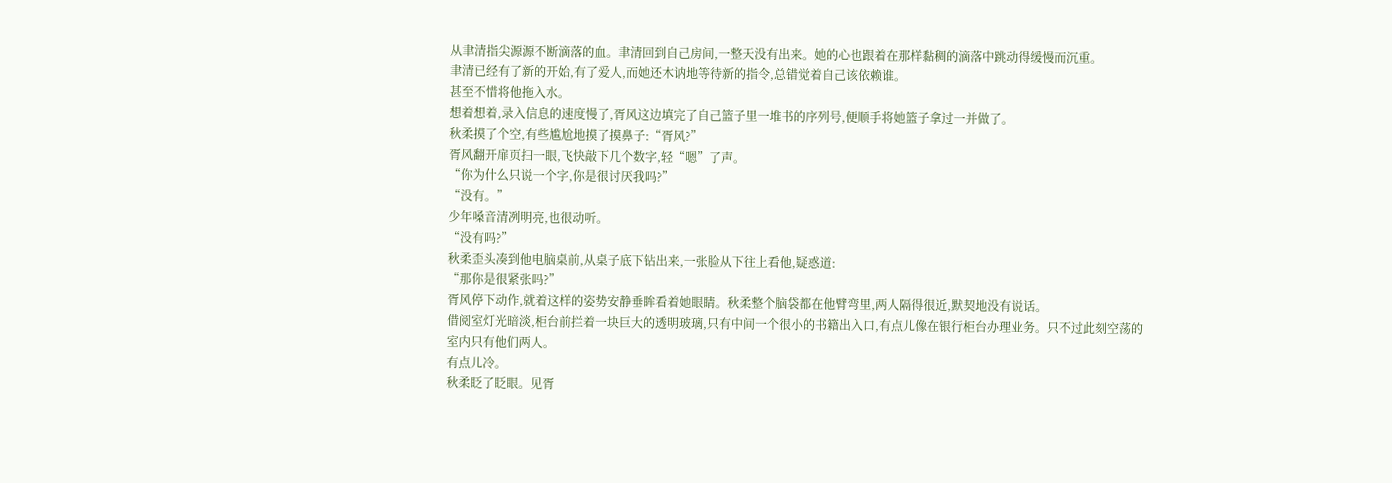从聿清指尖源源不断滴落的血。聿清回到自己房间,一整天没有出来。她的心也跟着在那样黏稠的滴落中跳动得缓慢而沉重。
聿清已经有了新的开始,有了爱人,而她还木讷地等待新的指令,总错觉着自己该依赖谁。
甚至不惜将他拖入水。
想着想着,录入信息的速度慢了,胥风这边填完了自己篮子里一堆书的序列号,便顺手将她篮子拿过一并做了。
秋柔摸了个空,有些尴尬地摸了摸鼻子:“胥风?”
胥风翻开扉页扫一眼,飞快敲下几个数字,轻“嗯”了声。
“你为什么只说一个字,你是很讨厌我吗?”
“没有。”
少年嗓音清冽明亮,也很动听。
“没有吗?”
秋柔歪头凑到他电脑桌前,从桌子底下钻出来,一张脸从下往上看他,疑惑道:
“那你是很紧张吗?”
胥风停下动作,就着这样的姿势安静垂眸看着她眼睛。秋柔整个脑袋都在他臂弯里,两人隔得很近,默契地没有说话。
借阅室灯光暗淡,柜台前拦着一块巨大的透明玻璃,只有中间一个很小的书籍出入口,有点儿像在银行柜台办理业务。只不过此刻空荡的室内只有他们两人。
有点儿冷。
秋柔眨了眨眼。见胥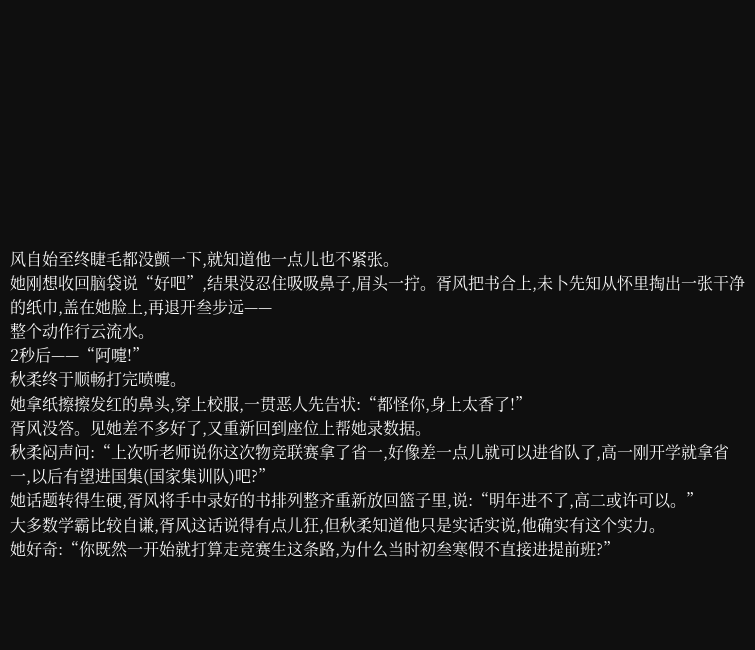风自始至终睫毛都没颤一下,就知道他一点儿也不紧张。
她刚想收回脑袋说“好吧”,结果没忍住吸吸鼻子,眉头一拧。胥风把书合上,未卜先知从怀里掏出一张干净的纸巾,盖在她脸上,再退开叁步远——
整个动作行云流水。
2秒后——“阿嚏!”
秋柔终于顺畅打完喷嚏。
她拿纸擦擦发红的鼻头,穿上校服,一贯恶人先告状:“都怪你,身上太香了!”
胥风没答。见她差不多好了,又重新回到座位上帮她录数据。
秋柔闷声问:“上次听老师说你这次物竞联赛拿了省一,好像差一点儿就可以进省队了,高一刚开学就拿省一,以后有望进国集(国家集训队)吧?”
她话题转得生硬,胥风将手中录好的书排列整齐重新放回篮子里,说:“明年进不了,高二或许可以。”
大多数学霸比较自谦,胥风这话说得有点儿狂,但秋柔知道他只是实话实说,他确实有这个实力。
她好奇:“你既然一开始就打算走竞赛生这条路,为什么当时初叁寒假不直接进提前班?”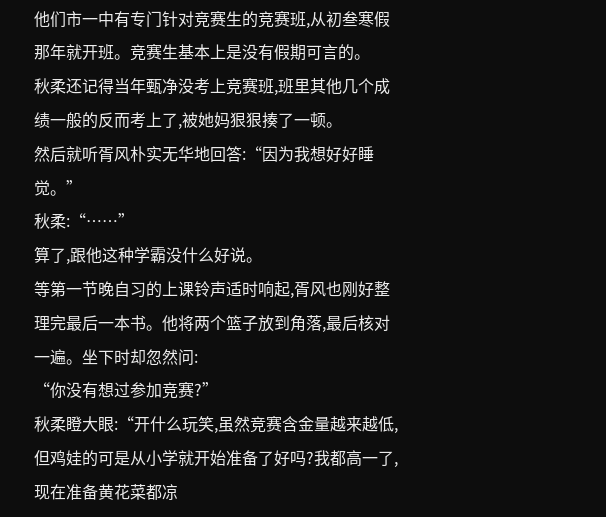他们市一中有专门针对竞赛生的竞赛班,从初叁寒假那年就开班。竞赛生基本上是没有假期可言的。
秋柔还记得当年甄净没考上竞赛班,班里其他几个成绩一般的反而考上了,被她妈狠狠揍了一顿。
然后就听胥风朴实无华地回答:“因为我想好好睡觉。”
秋柔:“……”
算了,跟他这种学霸没什么好说。
等第一节晚自习的上课铃声适时响起,胥风也刚好整理完最后一本书。他将两个篮子放到角落,最后核对一遍。坐下时却忽然问:
“你没有想过参加竞赛?”
秋柔瞪大眼:“开什么玩笑,虽然竞赛含金量越来越低,但鸡娃的可是从小学就开始准备了好吗?我都高一了,现在准备黄花菜都凉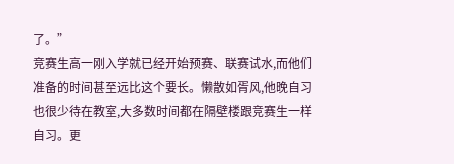了。”
竞赛生高一刚入学就已经开始预赛、联赛试水,而他们准备的时间甚至远比这个要长。懒散如胥风,他晚自习也很少待在教室,大多数时间都在隔壁楼跟竞赛生一样自习。更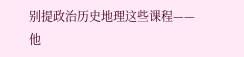别提政治历史地理这些课程——他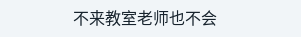不来教室老师也不会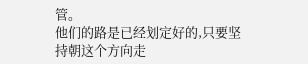管。
他们的路是已经划定好的,只要坚持朝这个方向走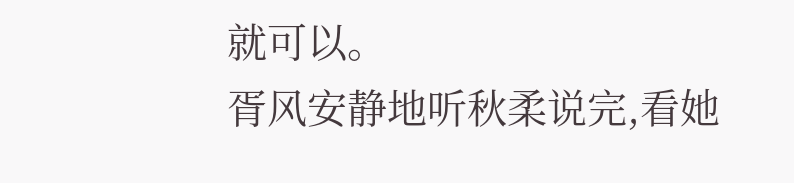就可以。
胥风安静地听秋柔说完,看她